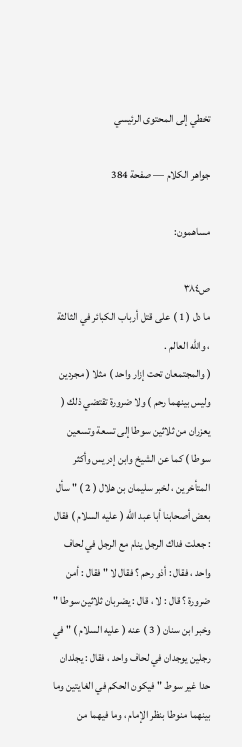تخطي إلى المحتوى الرئيسي

جواهر الكلام — صفحة 384

مساهمون:

ص٣٨٤
ما دل ( 1 ) على قتل أرباب الكبائر في الثالثة ، والله العالم .
( والمجتمعان تحت إزار واحد ) مثلا ( مجردين وليس بينهما رحم ) ولا ضرورة تقتضي ذلك ( يعزران من ثلاثين سوطا إلى تسعة وتسعين سوطا ) كما عن الشيخ وابن إدريس وأكثر المتأخرين ، لخبر سليمان بن هلال ( 2 ) " سأل بعض أصحابنا أبا عبد الله ( عليه السلام ) فقال : جعلت فداك الرجل ينام مع الرجل في لحاف واحد ، فقال : أذو رحم ؟ فقال لا " فقال : أمن ضرورة ؟ قال : لا ، قال : يضربان ثلاثين سوطا " وخبر ابن سنان ( 3 ) عنه ( عليه السلام ) " في رجلين يوجدان في لحاف واحد ، فقال : يجلدان حدا غير سوط " فيكون الحكم في الغايتين وما بينهما منوطا بنظر الإمام ، وما فيهما من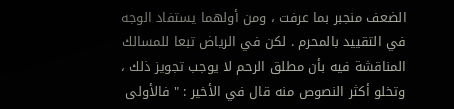الضعف منجبر بما عرفت ، ومن أولهما يستفاد الوجه في التقييد بالمحرم . لكن في الرياض تبعا للمسالك المناقشة فيه بأن مطلق الرحم لا يوجب تجويز ذلك ، وتخلو أكثر النصوص منه قال في الأخير : " فالأولى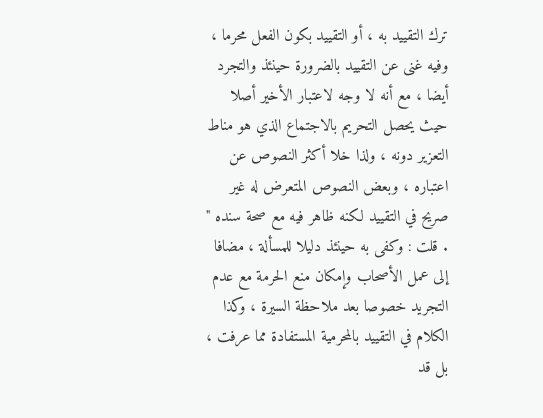ترك التقييد به ، أو التقييد بكون الفعل محرما ، وفيه غنى عن التقييد بالضرورة حينئذ والتجرد أيضا ، مع أنه لا وجه لاعتبار الأخير أصلا حيث يحصل التحريم بالاجتماع الذي هو مناط التعزير دونه ، ولذا خلا أكثر النصوص عن اعتباره ، وبعض النصوص المتعرض له غير صريح في التقييد لكنه ظاهر فيه مع صحة سنده " . قلت : وكفى به حينئذ دليلا للمسألة ، مضافا إلى عمل الأصحاب وإمكان منع الحرمة مع عدم التجريد خصوصا بعد ملاحظة السيرة ، وكذا الكلام في التقييد بالمحرمية المستفادة مما عرفت ، بل قد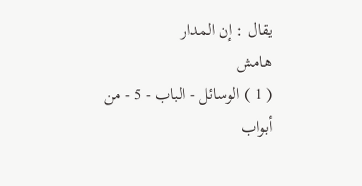يقال : إن المدار
هامش
( 1 ) الوسائل - الباب - 5 - من أبواب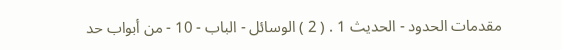مقدمات الحدود - الحديث 1 . ( 2 ) الوسائل - الباب - 10 - من أبواب حد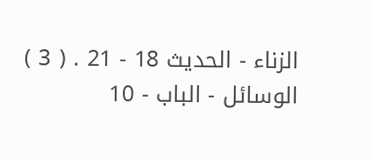الزناء - الحديث 18 - 21 . ( 3 ) الوسائل - الباب - 10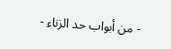- من أبواب حد الزناء -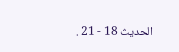الحديث 18 - 21 .